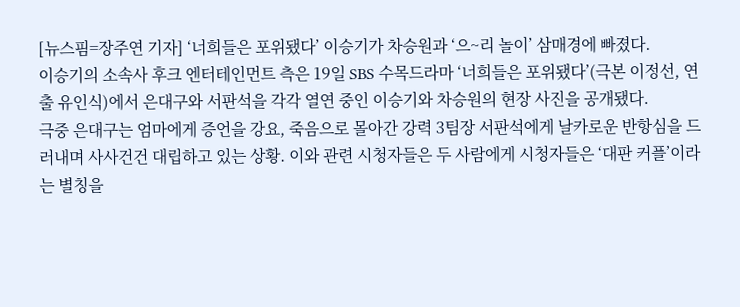[뉴스핌=장주연 기자] ‘너희들은 포위됐다’ 이승기가 차승원과 ‘으~리 놀이’ 삼매경에 빠졌다.
이승기의 소속사 후크 엔터테인먼트 측은 19일 SBS 수목드라마 ‘너희들은 포위됐다’(극본 이정선, 연출 유인식)에서 은대구와 서판석을 각각 열연 중인 이승기와 차승원의 현장 사진을 공개됐다.
극중 은대구는 엄마에게 증언을 강요, 죽음으로 몰아간 강력 3팀장 서판석에게 날카로운 반항심을 드러내며 사사건건 대립하고 있는 상황. 이와 관련 시청자들은 두 사람에게 시청자들은 ‘대판 커플’이라는 별칭을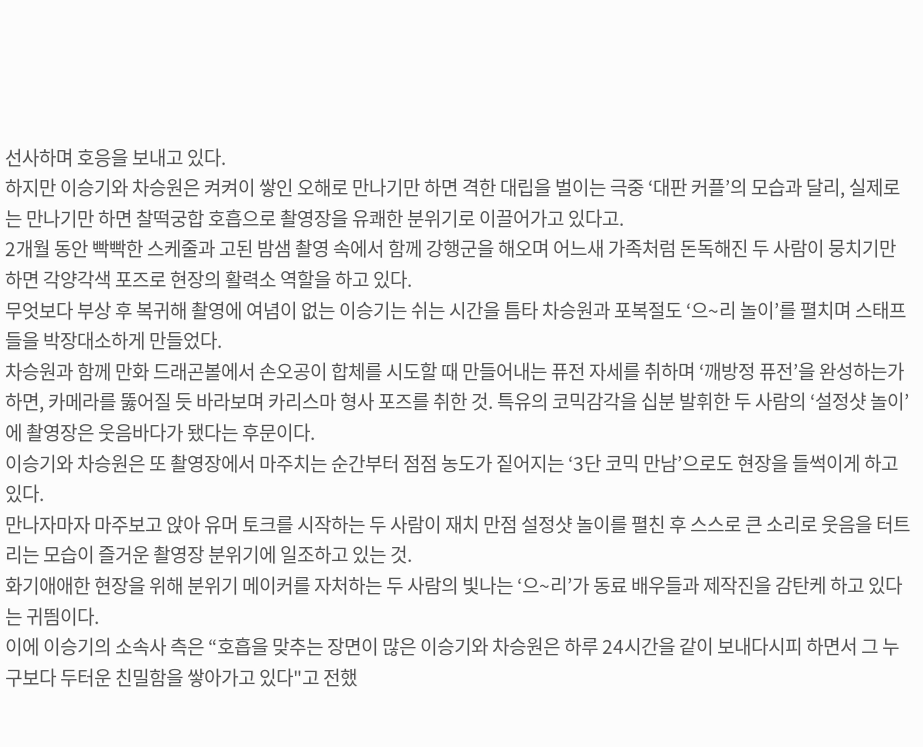선사하며 호응을 보내고 있다.
하지만 이승기와 차승원은 켜켜이 쌓인 오해로 만나기만 하면 격한 대립을 벌이는 극중 ‘대판 커플’의 모습과 달리, 실제로는 만나기만 하면 찰떡궁합 호흡으로 촬영장을 유쾌한 분위기로 이끌어가고 있다고.
2개월 동안 빡빡한 스케줄과 고된 밤샘 촬영 속에서 함께 강행군을 해오며 어느새 가족처럼 돈독해진 두 사람이 뭉치기만 하면 각양각색 포즈로 현장의 활력소 역할을 하고 있다.
무엇보다 부상 후 복귀해 촬영에 여념이 없는 이승기는 쉬는 시간을 틈타 차승원과 포복절도 ‘으~리 놀이’를 펼치며 스태프들을 박장대소하게 만들었다.
차승원과 함께 만화 드래곤볼에서 손오공이 합체를 시도할 때 만들어내는 퓨전 자세를 취하며 ‘깨방정 퓨전’을 완성하는가 하면, 카메라를 뚫어질 듯 바라보며 카리스마 형사 포즈를 취한 것. 특유의 코믹감각을 십분 발휘한 두 사람의 ‘설정샷 놀이’에 촬영장은 웃음바다가 됐다는 후문이다.
이승기와 차승원은 또 촬영장에서 마주치는 순간부터 점점 농도가 짙어지는 ‘3단 코믹 만남’으로도 현장을 들썩이게 하고 있다.
만나자마자 마주보고 앉아 유머 토크를 시작하는 두 사람이 재치 만점 설정샷 놀이를 펼친 후 스스로 큰 소리로 웃음을 터트리는 모습이 즐거운 촬영장 분위기에 일조하고 있는 것.
화기애애한 현장을 위해 분위기 메이커를 자처하는 두 사람의 빛나는 ‘으~리’가 동료 배우들과 제작진을 감탄케 하고 있다는 귀띔이다.
이에 이승기의 소속사 측은 “호흡을 맞추는 장면이 많은 이승기와 차승원은 하루 24시간을 같이 보내다시피 하면서 그 누구보다 두터운 친밀함을 쌓아가고 있다"고 전했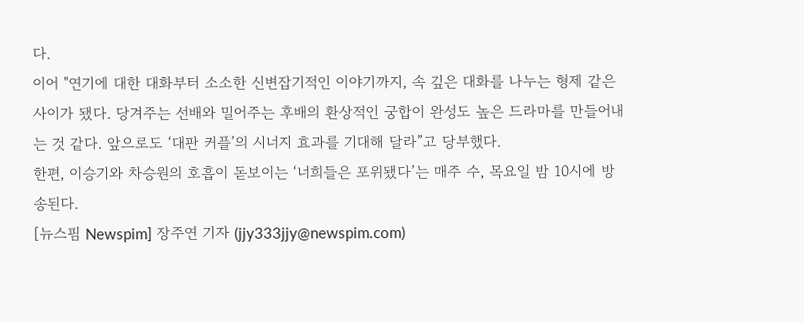다.
이어 "연기에 대한 대화부터 소소한 신변잡기적인 이야기까지, 속 깊은 대화를 나누는 형제 같은 사이가 됐다. 당겨주는 선배와 밀어주는 후배의 환상적인 궁합이 완성도 높은 드라마를 만들어내는 것 같다. 앞으로도 ‘대판 커플’의 시너지 효과를 기대해 달라”고 당부했다.
한편, 이승기와 차승원의 호흡이 돋보이는 ‘너희들은 포위됐다’는 매주 수, 목요일 밤 10시에 방송된다.
[뉴스핌 Newspim] 장주연 기자 (jjy333jjy@newspim.com)